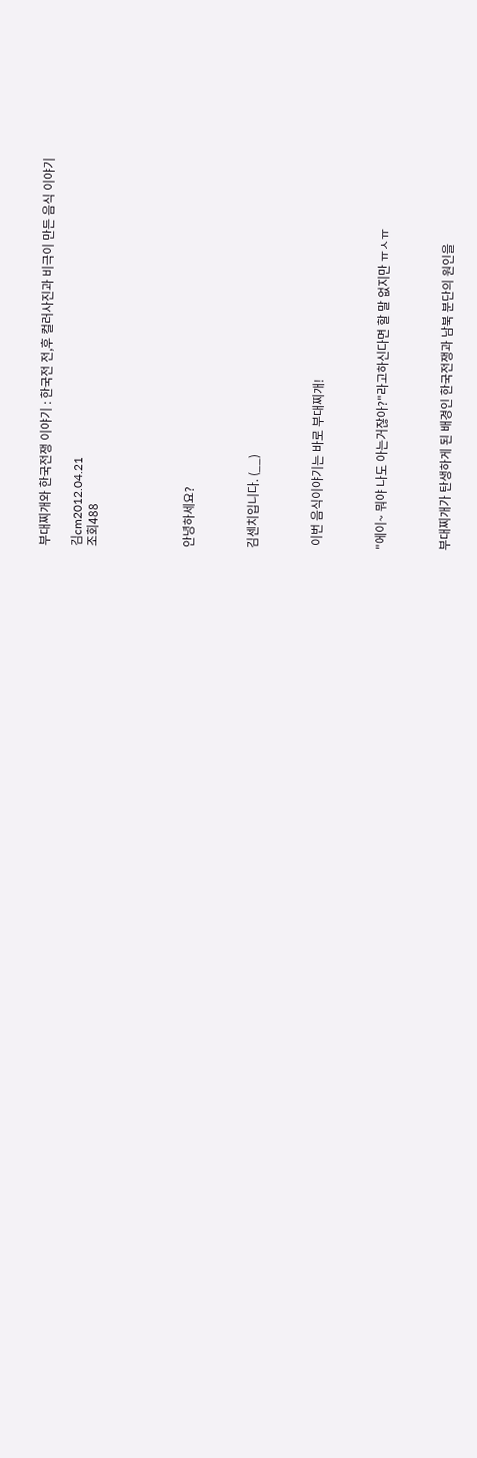부대찌개와 한국전쟁 이야기 : 한국전 전,후 컬러사진과 비극이 만든 음식 이야기

김cm2012.04.21
조회488





안녕하세요?



김센치입니다. (__)



 이번 음식이야기는 바로 부대찌개!



"에이~ 뭐야 나도 아는거잖아?"라고하신다면 할 말 없지만 ㅠㅅㅠ



부대찌개가 탄생하게 된 배경인 한국전쟁과 남북 분단의 원인을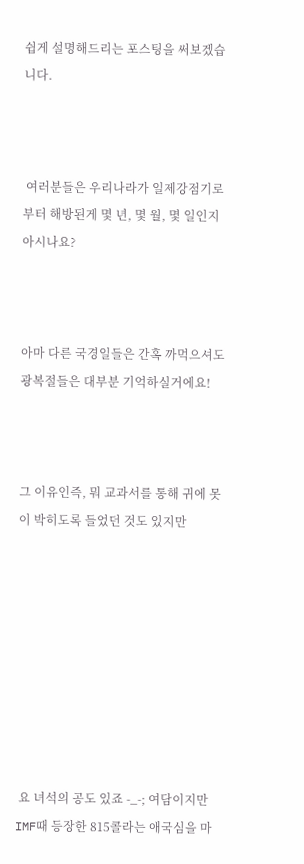쉽게 설명해드리는 포스팅을 써보겠습니다.



 여러분들은 우리나라가 일제강점기로부터 해방된게 몇 년, 몇 월, 몇 일인지 아시나요?



아마 다른 국경일들은 간혹 까먹으셔도 광복절들은 대부분 기억하실거에요!



그 이유인즉, 뭐 교과서를 통해 귀에 못이 박히도록 들었던 것도 있지만









 요 녀석의 공도 있죠 -_-; 여담이지만 IMF때 등장한 815콜라는 애국심을 마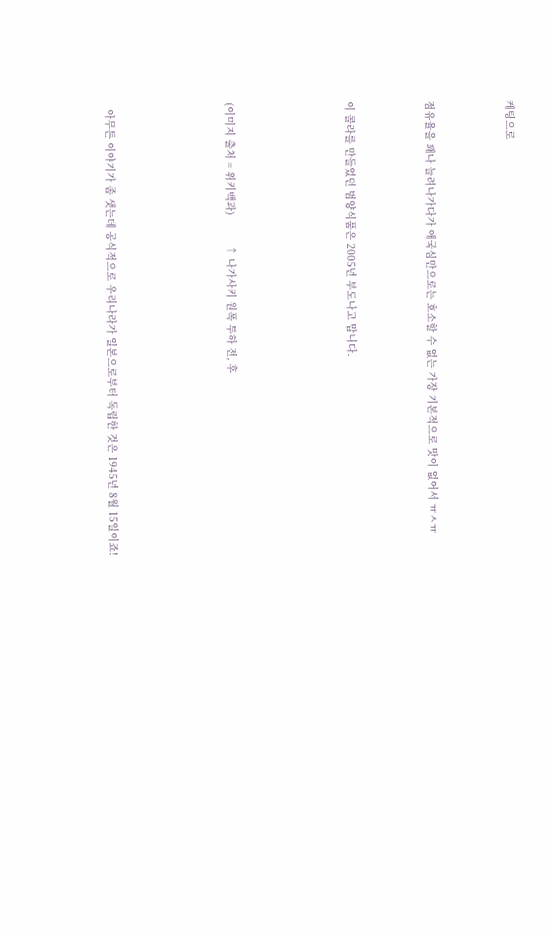케팅으로



점유율을 꽤나 늘려나가다가 애국심만으로는 호소할 수 없는 가장 기본적으로 맛이 없어서 ㅠㅅㅠ



이 콜라를 만들었던 범양식품은 2005년 부도나고 맙니다.





(이미지 출처 = 위키백과)          ↑ 나가사키 원폭 투하 전, 후





  아무튼 이야기가 좀 샛는데 공식적으로 우리나라가 일본으로부터 독립한 것은 1945년 8월 15일이죠!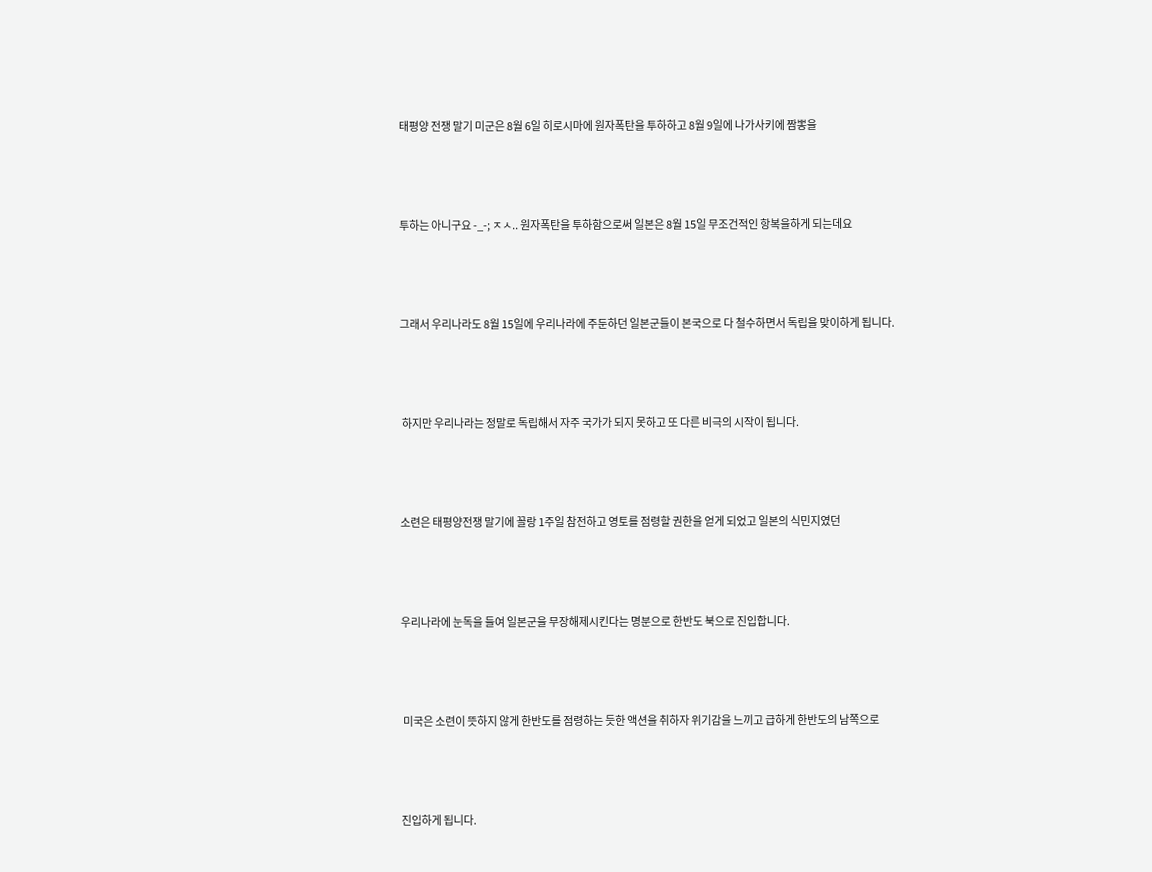태평양 전쟁 말기 미군은 8월 6일 히로시마에 원자폭탄을 투하하고 8월 9일에 나가사키에 짬뽕을



투하는 아니구요 -_-; ㅈㅅ.. 원자폭탄을 투하함으로써 일본은 8월 15일 무조건적인 항복을하게 되는데요



그래서 우리나라도 8월 15일에 우리나라에 주둔하던 일본군들이 본국으로 다 철수하면서 독립을 맞이하게 됩니다.



 하지만 우리나라는 정말로 독립해서 자주 국가가 되지 못하고 또 다른 비극의 시작이 됩니다.



소련은 태평양전쟁 말기에 꼴랑 1주일 참전하고 영토를 점령할 권한을 얻게 되었고 일본의 식민지였던



우리나라에 눈독을 들여 일본군을 무장해제시킨다는 명분으로 한반도 북으로 진입합니다.



 미국은 소련이 뜻하지 않게 한반도를 점령하는 듯한 액션을 취하자 위기감을 느끼고 급하게 한반도의 남쪽으로



진입하게 됩니다.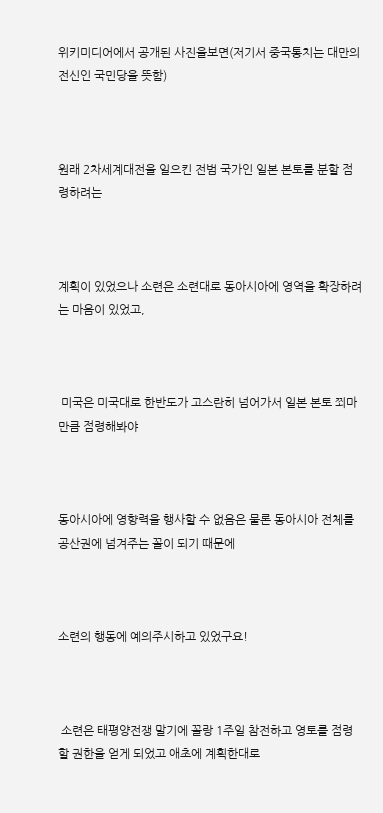위키미디어에서 공개된 사진을보면(저기서 중국통치는 대만의전신인 국민당을 뜻함)



원래 2차세계대전을 일으킨 전범 국가인 일본 본토를 분할 점령하려는



계획이 있었으나 소련은 소련대로 동아시아에 영역을 확장하려는 마음이 있었고,



 미국은 미국대로 한반도가 고스란히 넘어가서 일본 본토 쬐마만큼 점령해봐야



동아시아에 영향력을 행사할 수 없음은 물론 동아시아 전체를 공산권에 넘겨주는 꼴이 되기 때문에



소련의 행동에 예의주시하고 있었구요!



 소련은 태평양전쟁 말기에 꼴랑 1주일 참전하고 영토를 점령할 권한을 얻게 되었고 애초에 계획한대로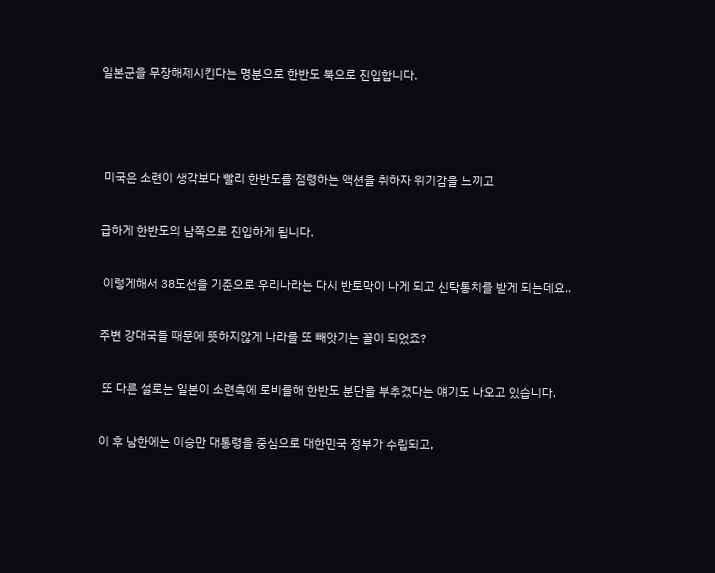일본군을 무장해제시킨다는 명분으로 한반도 북으로 진입합니다.







 미국은 소련이 생각보다 빨리 한반도를 점령하는 액션을 취하자 위기감을 느끼고



급하게 한반도의 남쪽으로 진입하게 됩니다.



 이렇게해서 38도선을 기준으로 우리나라는 다시 반토막이 나게 되고 신탁통치를 받게 되는데요..



주변 강대국들 때문에 뜻하지않게 나라를 또 빼앗기는 꼴이 되었죠?



 또 다른 설로는 일본이 소련측에 로비를해 한반도 분단을 부추겼다는 얘기도 나오고 있습니다.



이 후 남한에는 이승만 대통령을 중심으로 대한민국 정부가 수립되고,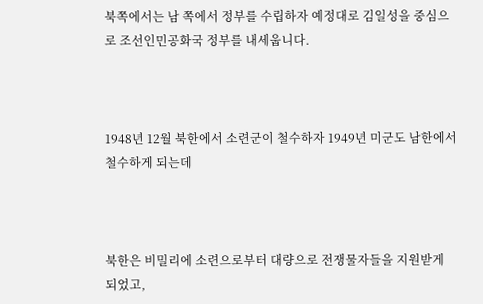북쪽에서는 남 쪽에서 정부를 수립하자 예정대로 김일성을 중심으로 조선인민공화국 정부를 내세웁니다.



1948년 12월 북한에서 소련군이 철수하자 1949년 미군도 남한에서 철수하게 되는데



북한은 비밀리에 소련으로부터 대량으로 전쟁물자들을 지원받게 되었고,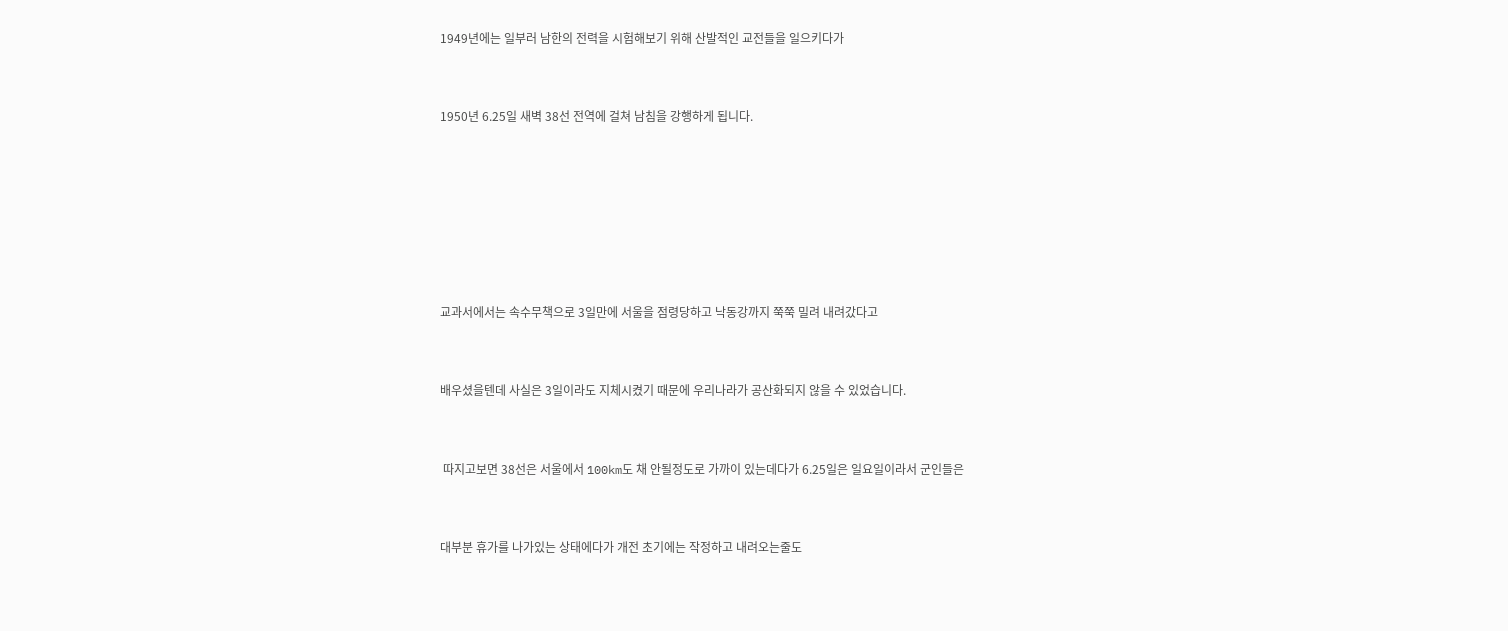1949년에는 일부러 남한의 전력을 시험해보기 위해 산발적인 교전들을 일으키다가



1950년 6.25일 새벽 38선 전역에 걸쳐 남침을 강행하게 됩니다.









교과서에서는 속수무책으로 3일만에 서울을 점령당하고 낙동강까지 쭉쭉 밀려 내려갔다고



배우셨을텐데 사실은 3일이라도 지체시켰기 때문에 우리나라가 공산화되지 않을 수 있었습니다.



 따지고보면 38선은 서울에서 100km도 채 안될정도로 가까이 있는데다가 6.25일은 일요일이라서 군인들은



대부분 휴가를 나가있는 상태에다가 개전 초기에는 작정하고 내려오는줄도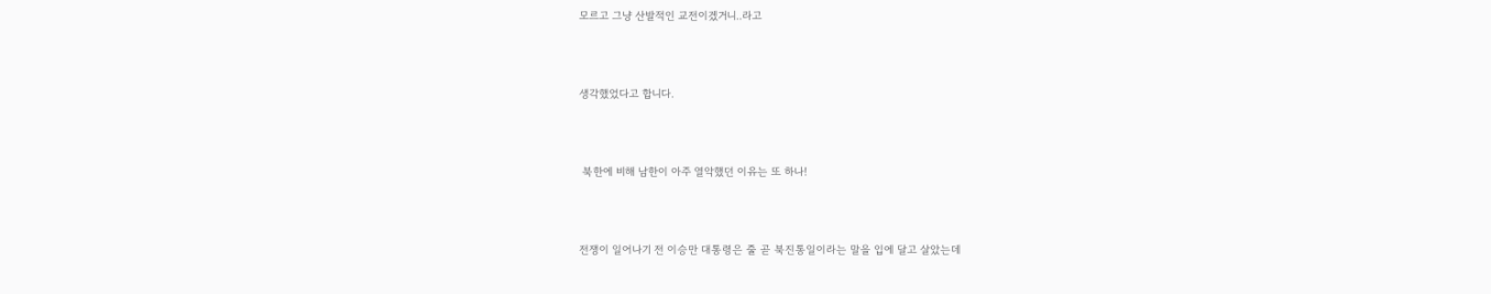모르고 그냥 산발적인 교전이겠거니..라고



생각했었다고 합니다.



 북한에 비해 남한이 아주 열악했던 이유는 또 하나!



전쟁이 일어나기 전 이승만 대통령은 줄 곧 북진통일이라는 말을 입에 달고 살았는데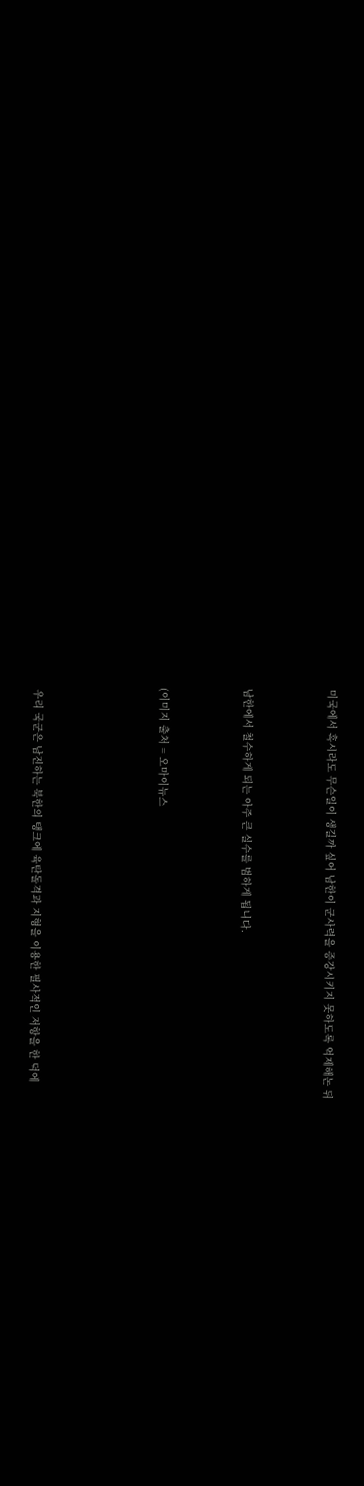미국에서 혹시라도 무슨일이 생길까 싶어 남한이 군사력을 증강시키지 못하도록 억제해논 뒤



남한에서 철수하게 되는 아주 큰 실수를 범하게 됩니다.



(이미지 출처 = 오마이뉴스





 우리 국군은 남진하는 북한의 탱크에 육탄돌격과 지형을 이용한 필사적인 저항을 한 덕에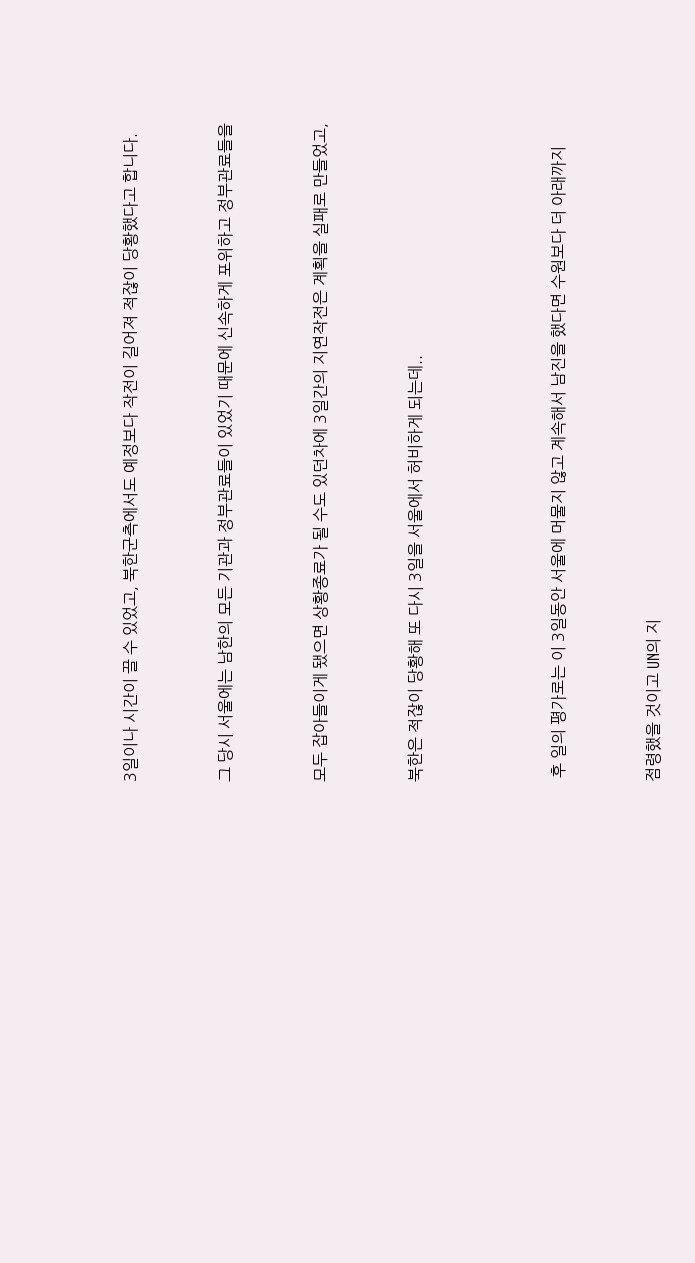3일이나 시간이 끌 수 있었고, 북한군측에서도 예정보다 작전이 길어져 적잖이 당황했다고 합니다.



그 당시 서울에는 남한의 모든 기관과 정부관료들이 있었기 때문에 신속하게 포위하고 정부관료들을



모두 잡아들이게 됐으면 상황종료가 될 수도 있던차에 3일간의 지연작전은 계획을 실패로 만들었고,



북한은 적잖이 당황해 또 다시 3일을 서울에서 허비하게 되는데..





 후 일의 평가로는 이 3일동안 서울에 머물지 않고 계속해서 남진을 했다면 수원보다 더 아래까지



점령했을 것이고 UN의 지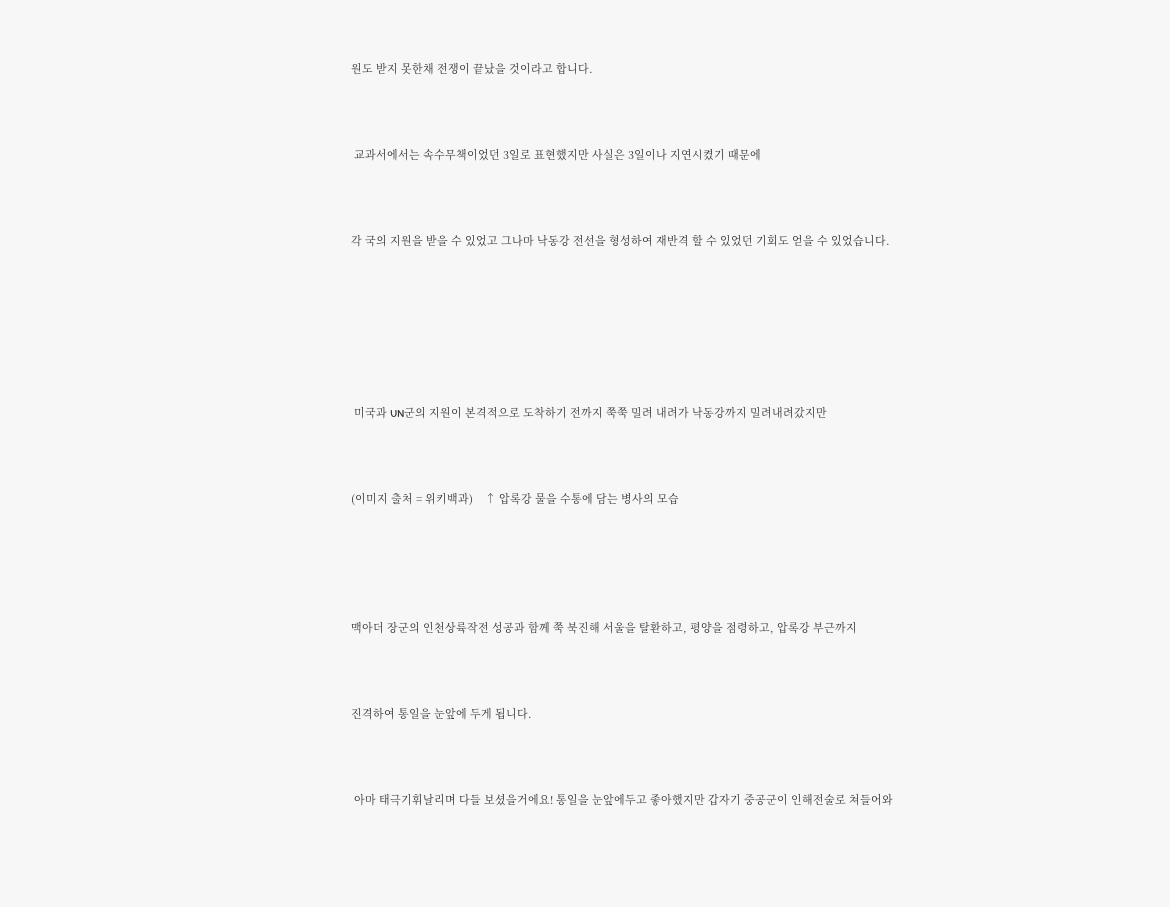원도 받지 못한채 전쟁이 끝났을 것이라고 합니다.



 교과서에서는 속수무책이었던 3일로 표현했지만 사실은 3일이나 지연시켰기 때문에



각 국의 지원을 받을 수 있었고 그나마 낙동강 전선을 형성하여 재반격 할 수 있었던 기회도 얻을 수 있었습니다.







 미국과 UN군의 지원이 본격적으로 도착하기 전까지 쭉쭉 밀려 내려가 낙동강까지 밀려내려갔지만



(이미지 출처 = 위키백과)    ↑ 압록강 물을 수통에 담는 병사의 모습





맥아더 장군의 인천상륙작전 성공과 함께 쭉 북진해 서울을 탈환하고, 평양을 점령하고, 압록강 부근까지



진격하여 통일을 눈앞에 두게 됩니다.



 아마 태극기휘날리며 다들 보셨을거에요! 통일을 눈앞에두고 좋아했지만 갑자기 중공군이 인해전술로 쳐들어와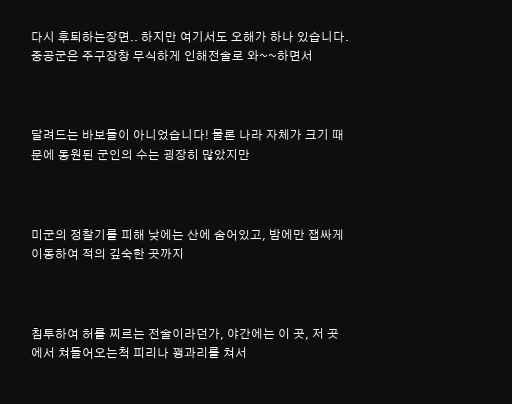다시 후퇴하는장면.. 하지만 여기서도 오해가 하나 있습니다. 중공군은 주구장창 무식하게 인해전술로 와~~하면서



달려드는 바보들이 아니었습니다! 물론 나라 자체가 크기 때문에 동원된 군인의 수는 굉장히 많았지만



미군의 정찰기를 피해 낮에는 산에 숨어있고, 밤에만 잽싸게 이동하여 적의 깊숙한 곳까지



침투하여 허를 찌르는 전술이라던가, 야간에는 이 곳, 저 곳에서 쳐들어오는척 피리나 꽹과리를 쳐서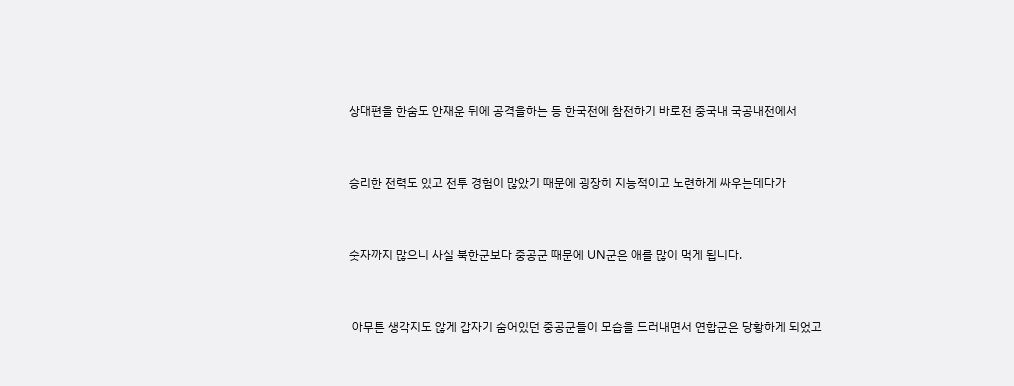상대편을 한숨도 안재운 뒤에 공격을하는 등 한국전에 참전하기 바로전 중국내 국공내전에서



승리한 전력도 있고 전투 경험이 많았기 때문에 굉장히 지능적이고 노련하게 싸우는데다가



숫자까지 많으니 사실 북한군보다 중공군 때문에 UN군은 애를 많이 먹게 됩니다.



 아무튼 생각지도 않게 갑자기 숨어있던 중공군들이 모습을 드러내면서 연합군은 당황하게 되었고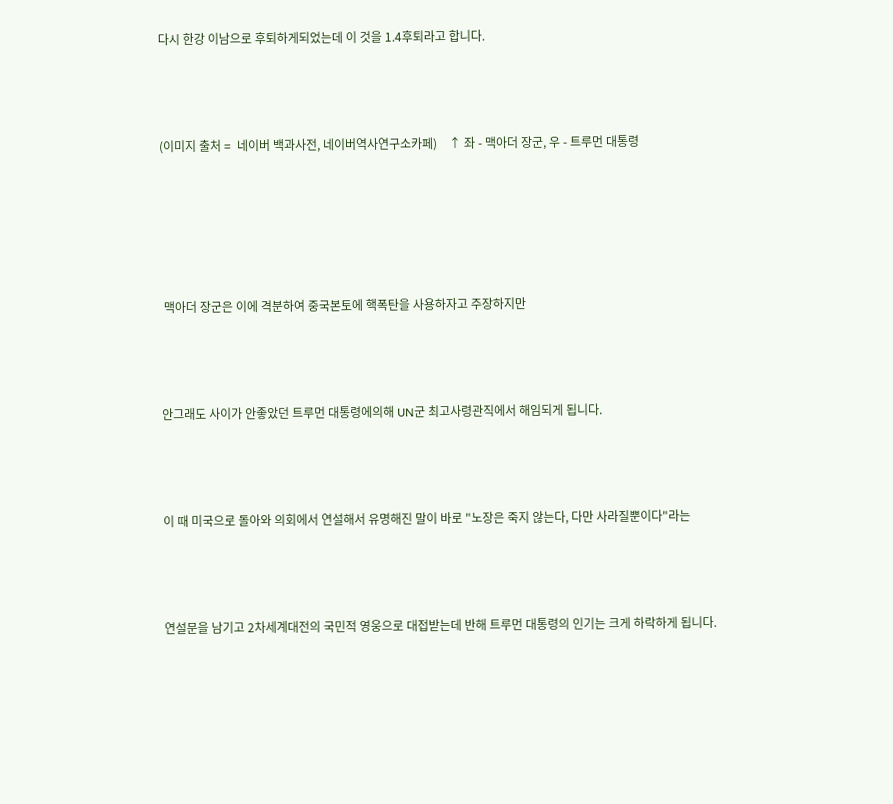다시 한강 이남으로 후퇴하게되었는데 이 것을 1.4후퇴라고 합니다.



(이미지 출처 =  네이버 백과사전, 네이버역사연구소카페)    ↑ 좌 - 맥아더 장군, 우 - 트루먼 대통령





 맥아더 장군은 이에 격분하여 중국본토에 핵폭탄을 사용하자고 주장하지만



안그래도 사이가 안좋았던 트루먼 대통령에의해 UN군 최고사령관직에서 해임되게 됩니다.



이 때 미국으로 돌아와 의회에서 연설해서 유명해진 말이 바로 "노장은 죽지 않는다, 다만 사라질뿐이다"라는



연설문을 남기고 2차세계대전의 국민적 영웅으로 대접받는데 반해 트루먼 대통령의 인기는 크게 하락하게 됩니다.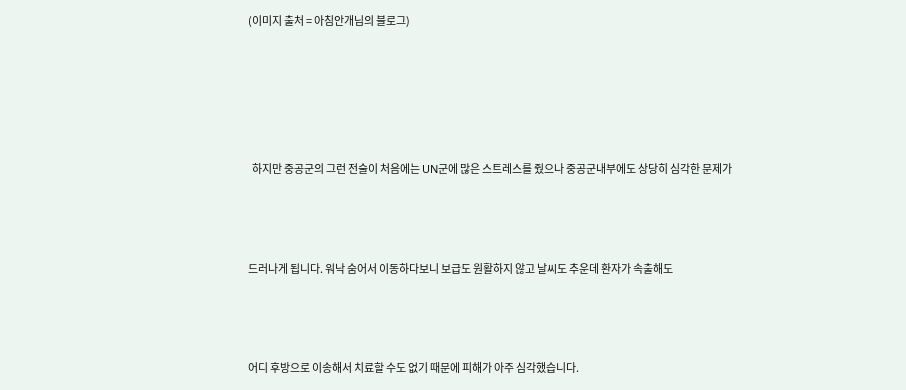(이미지 출처 = 아침안개님의 블로그)





  하지만 중공군의 그런 전술이 처음에는 UN군에 많은 스트레스를 줬으나 중공군내부에도 상당히 심각한 문제가



드러나게 됩니다. 워낙 숨어서 이동하다보니 보급도 원활하지 않고 날씨도 추운데 환자가 속출해도



어디 후방으로 이송해서 치료할 수도 없기 때문에 피해가 아주 심각했습니다.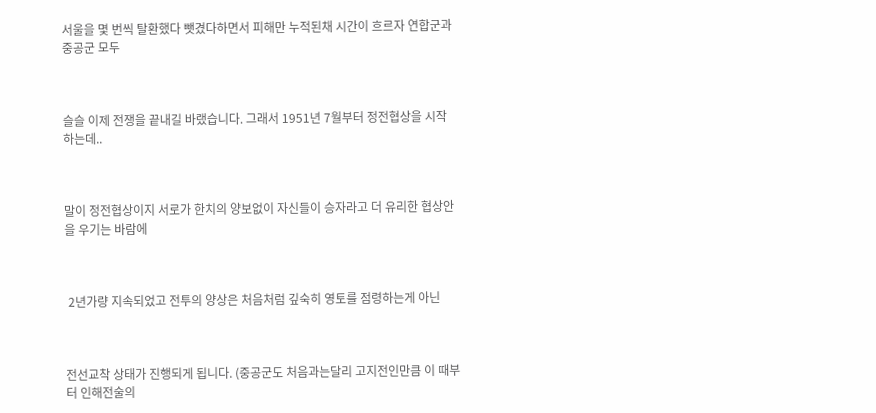서울을 몇 번씩 탈환했다 뺏겼다하면서 피해만 누적된채 시간이 흐르자 연합군과 중공군 모두



슬슬 이제 전쟁을 끝내길 바랬습니다. 그래서 1951년 7월부터 정전협상을 시작하는데..



말이 정전협상이지 서로가 한치의 양보없이 자신들이 승자라고 더 유리한 협상안을 우기는 바람에



 2년가량 지속되었고 전투의 양상은 처음처럼 깊숙히 영토를 점령하는게 아닌



전선교착 상태가 진행되게 됩니다. (중공군도 처음과는달리 고지전인만큼 이 때부터 인해전술의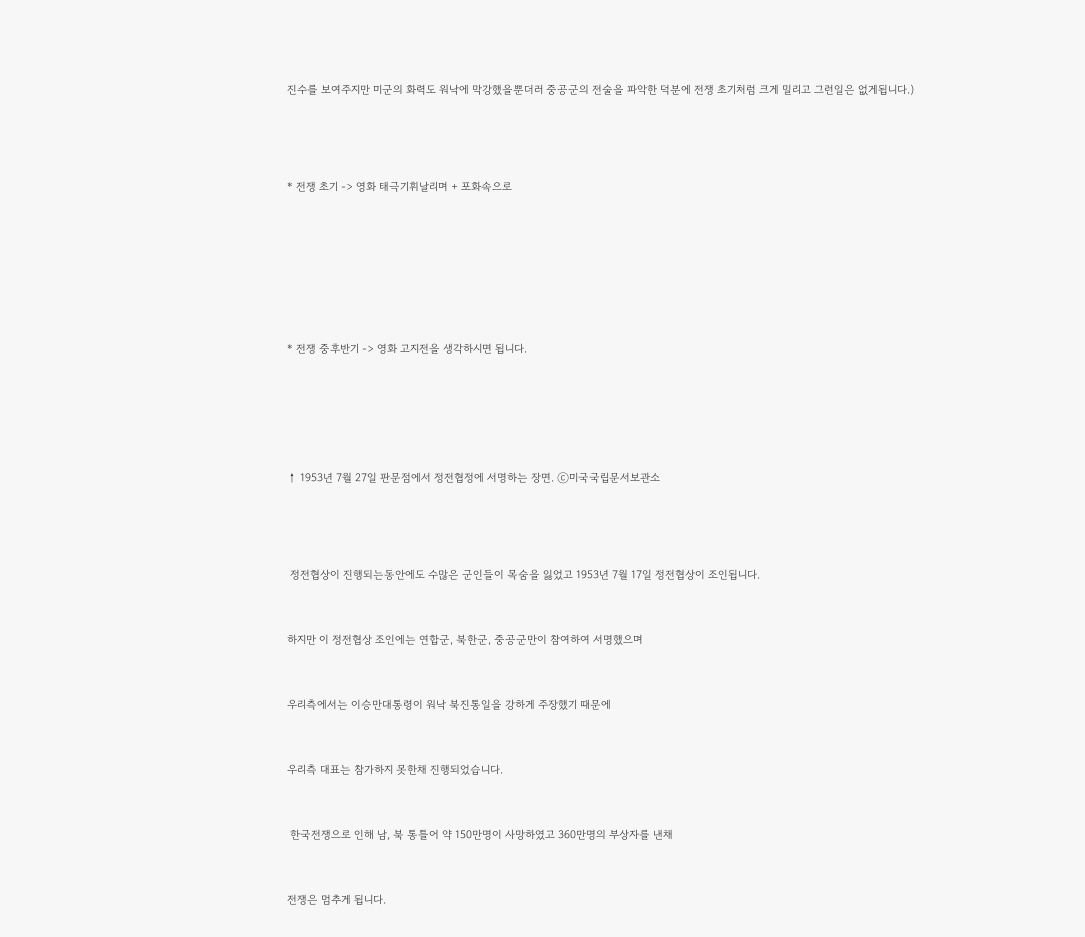진수를 보여주지만 미군의 화력도 워낙에 막강했을뿐더러 중공군의 전술을 파악한 덕분에 전쟁 초기처럼 크게 밀리고 그런일은 없게됩니다.)





* 전쟁 초기 -> 영화 태극기휘날리며 + 포화속으로









* 전쟁 중후반기 -> 영화 고지전을 생각하시면 됩니다.







↑ 1953년 7월 27일 판문점에서 정전협정에 서명하는 장면. ⓒ미국국립문서보관소





 정전협상이 진행되는동안에도 수많은 군인들이 목숨을 잃었고 1953년 7월 17일 정전협상이 조인됩니다.



하지만 이 정전협상 조인에는 연합군, 북한군, 중공군만이 참여하여 서명했으며



우리측에서는 이승만대통령이 워낙 북진통일을 강하게 주장했기 때문에



우리측 대표는 참가하지 못한채 진행되었습니다.



 한국전쟁으로 인해 남, 북 통틀어 약 150만명이 사망하였고 360만명의 부상자를 낸채



전쟁은 멈추게 됩니다.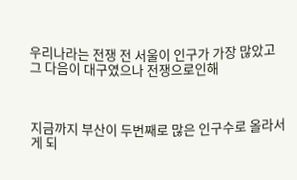우리나라는 전쟁 전 서울이 인구가 가장 많았고 그 다음이 대구였으나 전쟁으로인해



지금까지 부산이 두번째로 많은 인구수로 올라서게 되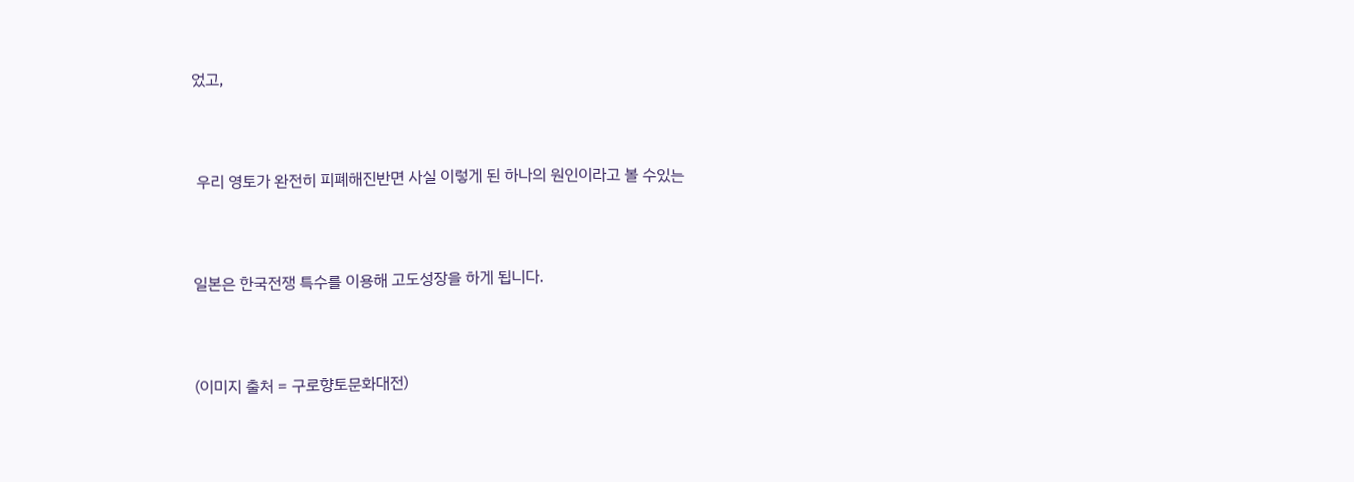었고,



 우리 영토가 완전히 피폐해진반면 사실 이렇게 된 하나의 원인이라고 볼 수있는



일본은 한국전쟁 특수를 이용해 고도성장을 하게 됩니다.



(이미지 출처 = 구로향토문화대전)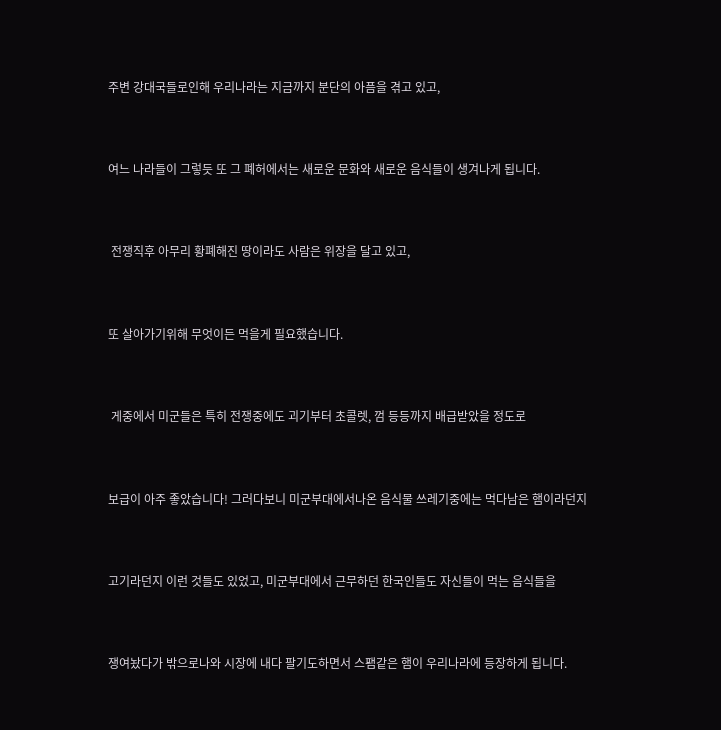주변 강대국들로인해 우리나라는 지금까지 분단의 아픔을 겪고 있고,



여느 나라들이 그렇듯 또 그 폐허에서는 새로운 문화와 새로운 음식들이 생겨나게 됩니다.



 전쟁직후 아무리 황폐해진 땅이라도 사람은 위장을 달고 있고,



또 살아가기위해 무엇이든 먹을게 필요했습니다.



 게중에서 미군들은 특히 전쟁중에도 괴기부터 초콜렛, 껌 등등까지 배급받았을 정도로



보급이 아주 좋았습니다! 그러다보니 미군부대에서나온 음식물 쓰레기중에는 먹다남은 햄이라던지



고기라던지 이런 것들도 있었고, 미군부대에서 근무하던 한국인들도 자신들이 먹는 음식들을



쟁여놨다가 밖으로나와 시장에 내다 팔기도하면서 스팸같은 햄이 우리나라에 등장하게 됩니다.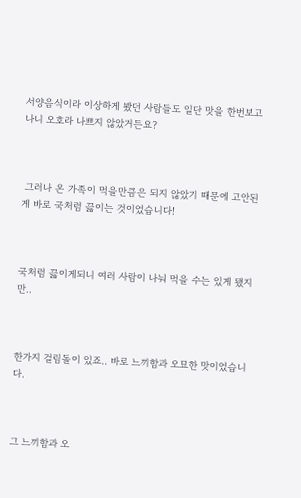서양음식이라 이상하게 봤던 사람들도 일단 맛을 한번보고나니 오호라 나쁘지 않았거든요?



 그러나 온 가족이 먹을만큼은 되지 않았기 때문에 고안된게 바로 국처럼 끓이는 것이었습니다!



국처럼 끓이게되니 여러 사람이 나눠 먹을 수는 있게 됐지만..



한가지 걸림돌이 있죠.. 바로 느끼함과 오묘한 맛이었습니다.



그 느끼함과 오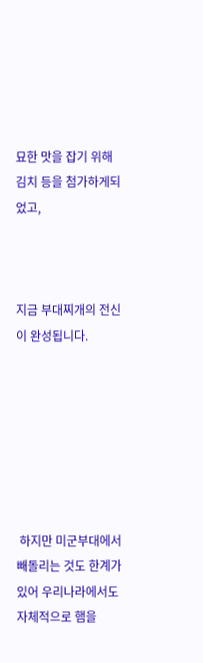묘한 맛을 잡기 위해 김치 등을 첨가하게되었고,



지금 부대찌개의 전신이 완성됩니다.







 하지만 미군부대에서 빼돌리는 것도 한계가 있어 우리나라에서도 자체적으로 햄을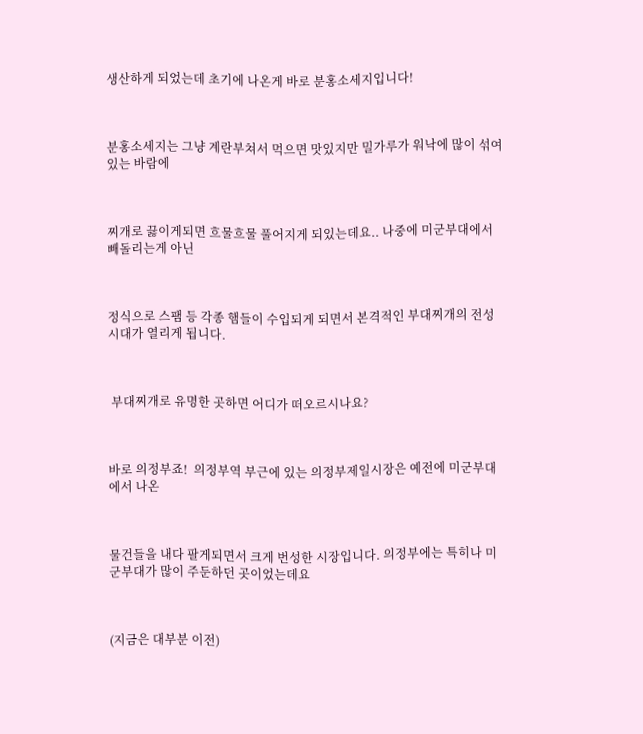생산하게 되었는데 초기에 나온게 바로 분홍소세지입니다!



분홍소세지는 그냥 계란부쳐서 먹으면 맛있지만 밀가루가 워낙에 많이 섞여 있는 바람에



찌개로 끓이게되면 흐물흐물 풀어지게 되있는데요.. 나중에 미군부대에서 빼돌리는게 아닌



정식으로 스팸 등 각종 햄들이 수입되게 되면서 본격적인 부대찌개의 전성시대가 열리게 됩니다.



 부대찌개로 유명한 곳하면 어디가 떠오르시나요?



바로 의정부죠!  의정부역 부근에 있는 의정부제일시장은 예전에 미군부대에서 나온



물건들을 내다 팔게되면서 크게 번성한 시장입니다. 의정부에는 특히나 미군부대가 많이 주둔하던 곳이었는데요



(지금은 대부분 이전)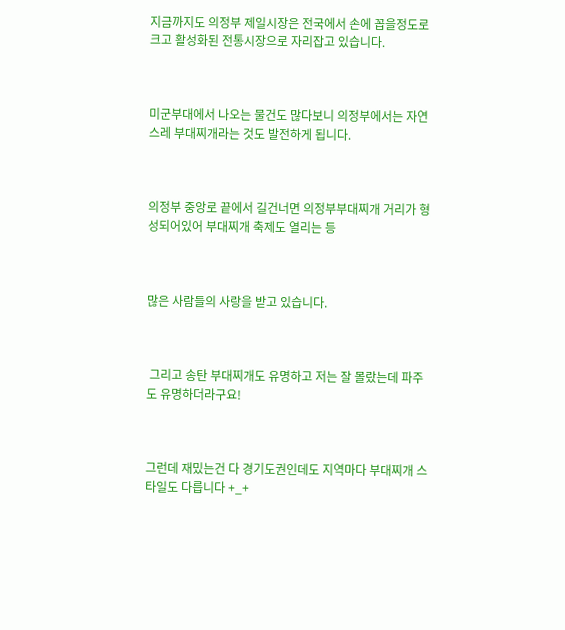지금까지도 의정부 제일시장은 전국에서 손에 꼽을정도로 크고 활성화된 전통시장으로 자리잡고 있습니다.



미군부대에서 나오는 물건도 많다보니 의정부에서는 자연스레 부대찌개라는 것도 발전하게 됩니다.



의정부 중앙로 끝에서 길건너면 의정부부대찌개 거리가 형성되어있어 부대찌개 축제도 열리는 등



많은 사람들의 사랑을 받고 있습니다.



 그리고 송탄 부대찌개도 유명하고 저는 잘 몰랐는데 파주도 유명하더라구요!



그런데 재밌는건 다 경기도권인데도 지역마다 부대찌개 스타일도 다릅니다 +_+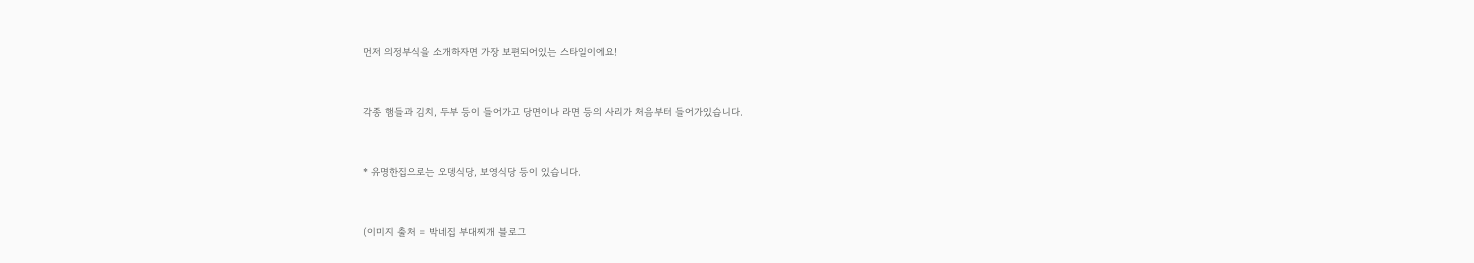먼저 의정부식을 소개하자면 가장 보편되어있는 스타일이에요!



각종 햄들과 김치, 두부 등이 들어가고 당면이나 라면 등의 사리가 처음부터 들어가있습니다.



* 유명한집으로는 오뎅식당, 보영식당 등이 있습니다.



(이미지 출처 = 박네집 부대찌개 블로그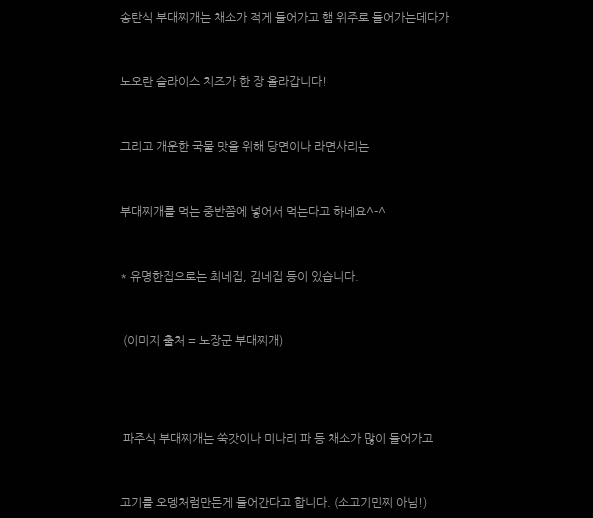송탄식 부대찌개는 채소가 적게 들어가고 햄 위주로 들어가는데다가



노오란 슬라이스 치즈가 한 장 올라갑니다!



그리고 개운한 국물 맛을 위해 당면이나 라면사리는



부대찌개를 먹는 중반쯤에 넣어서 먹는다고 하네요^-^



* 유명한집으로는 최네집, 김네집 등이 있습니다.



 (이미지 출처 = 노장군 부대찌개)





 파주식 부대찌개는 쑥갓이나 미나리 파 등 채소가 많이 들어가고



고기를 오뎅처럼만든게 들어간다고 합니다. (소고기민찌 아님!)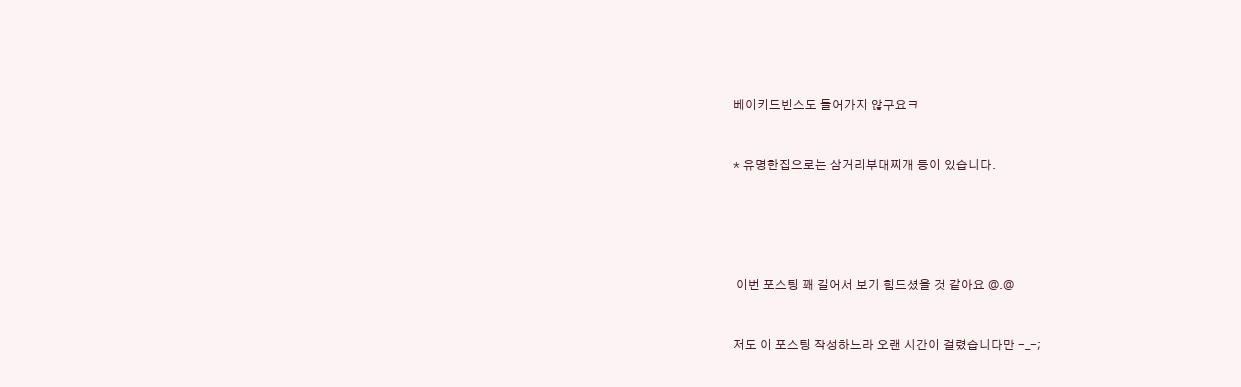베이키드빈스도 들어가지 않구요ㅋ



* 유명한집으로는 삼거리부대찌개 등이 있습니다.







 이번 포스팅 꽤 길어서 보기 힘드셨을 것 같아요 @.@



저도 이 포스팅 작성하느라 오랜 시간이 걸렸습니다만 -_-;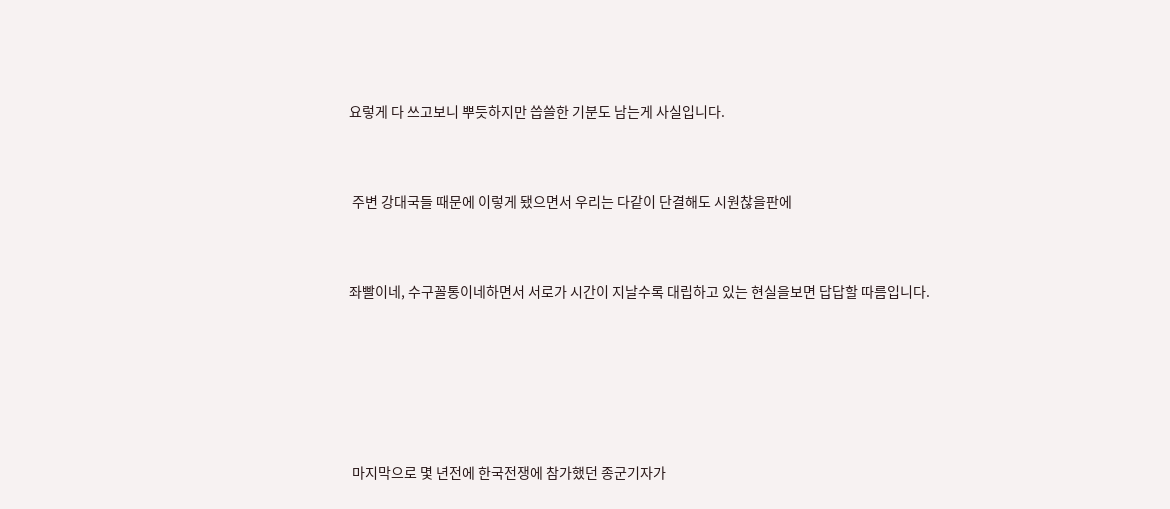요렇게 다 쓰고보니 뿌듯하지만 씁쓸한 기분도 남는게 사실입니다.



 주변 강대국들 때문에 이렇게 됐으면서 우리는 다같이 단결해도 시원찮을판에



좌빨이네, 수구꼴통이네하면서 서로가 시간이 지날수록 대립하고 있는 현실을보면 답답할 따름입니다.







 마지막으로 몇 년전에 한국전쟁에 참가했던 종군기자가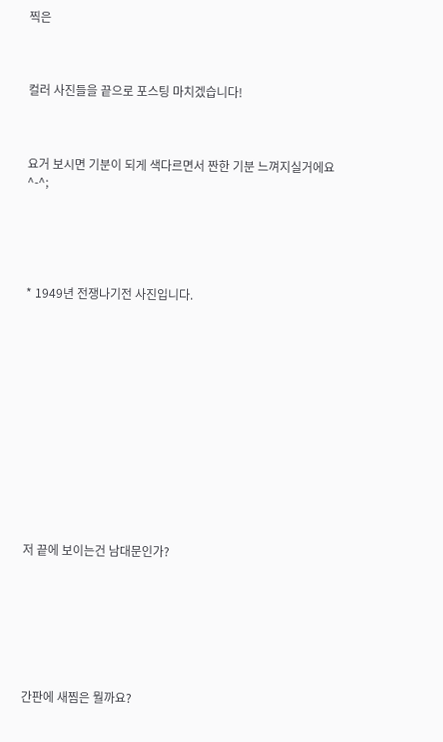찍은



컬러 사진들을 끝으로 포스팅 마치겠습니다!



요거 보시면 기분이 되게 색다르면서 짠한 기분 느껴지실거에요^-^;





* 1949년 전쟁나기전 사진입니다.













저 끝에 보이는건 남대문인가?







간판에 새찜은 뭘까요?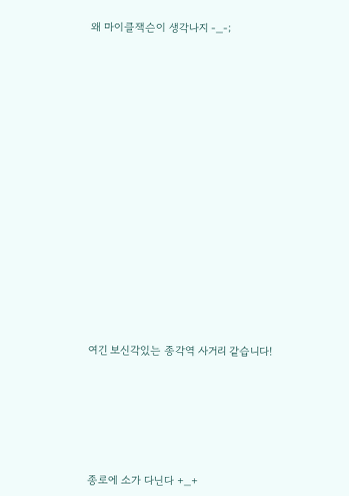왜 마이클잭슨이 생각나지 -_-;



















여긴 보신각있는 종각역 사거리 같습니다!







종로에 소가 다닌다 +_+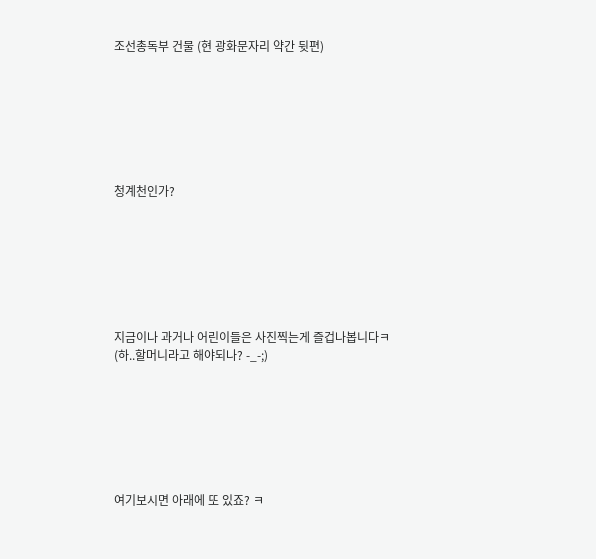조선총독부 건물 (현 광화문자리 약간 뒷편)







청계천인가?







지금이나 과거나 어린이들은 사진찍는게 즐겁나봅니다ㅋ (하..할머니라고 해야되나? -_-;)







여기보시면 아래에 또 있죠? ㅋ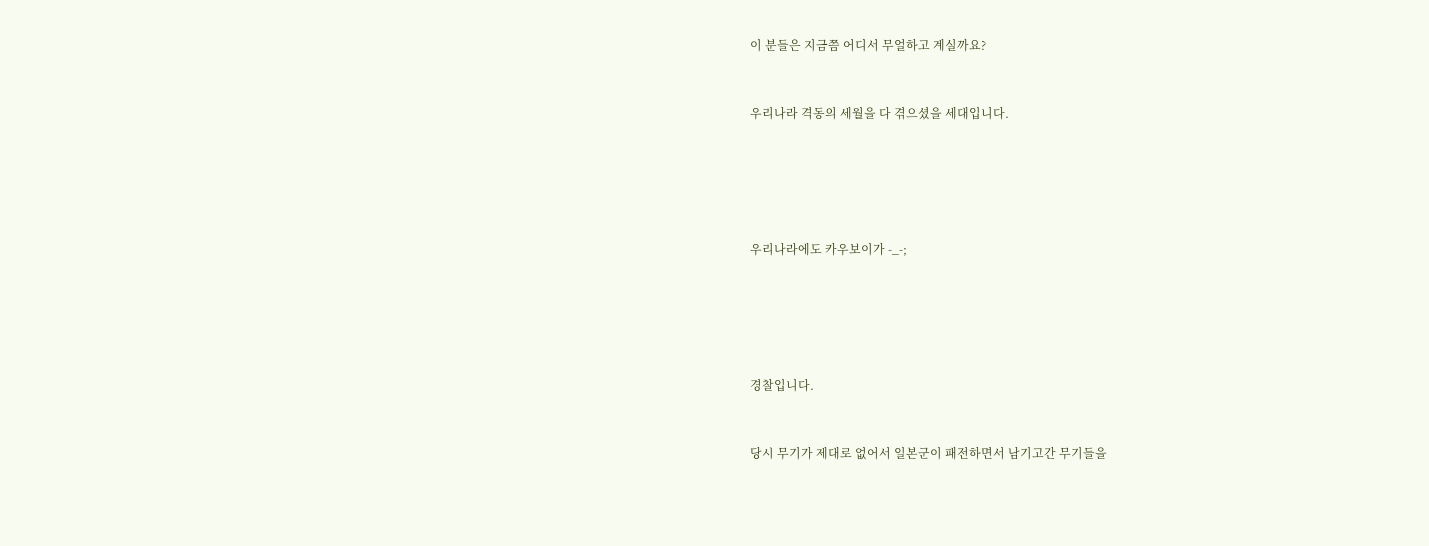이 분들은 지금쯤 어디서 무얼하고 계실까요?



우리나라 격동의 세월을 다 겪으셨을 세대입니다.







우리나라에도 카우보이가 -_-;







경찰입니다.



당시 무기가 제대로 없어서 일본군이 패전하면서 남기고간 무기들을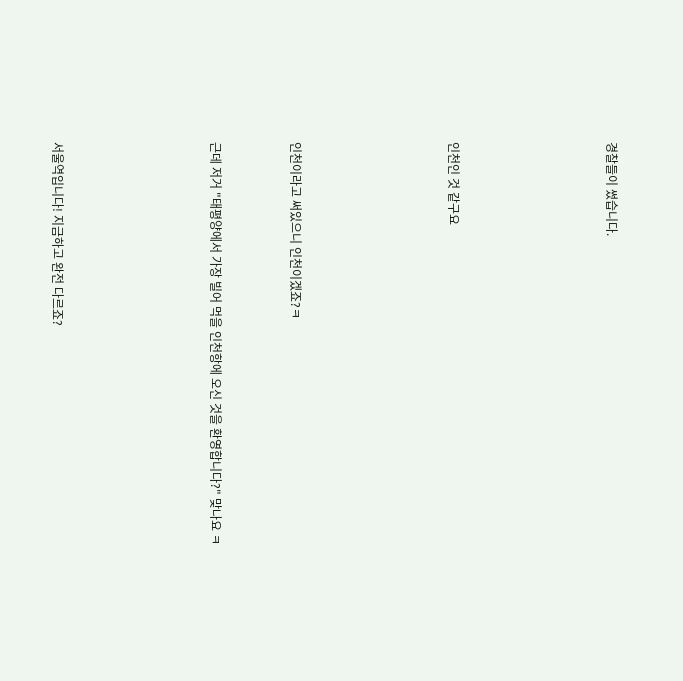경찰들이 썼습니다.







인천인 것 같구요







인천이라고 써있으니 인천이겠죠?ㅋ



근데 저거 "태평양에서 가장 빌어 먹을 인천항에 오신 것을 환영합니다?" 맞나요 ㅋ







서울역입니다! 지금하고 완전 다르죠?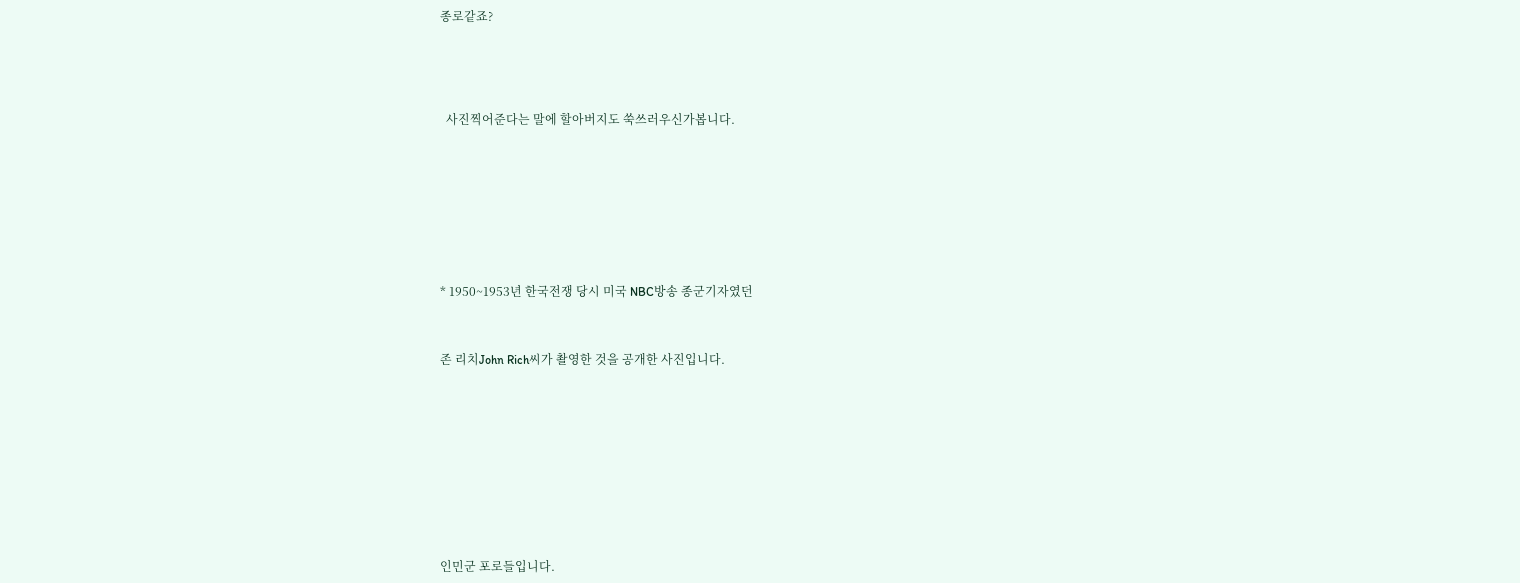종로같죠?





  사진찍어준다는 말에 할아버지도 쑥쓰러우신가봅니다.









* 1950~1953년 한국전쟁 당시 미국 NBC방송 종군기자였던



존 리치John Rich씨가 촬영한 것을 공개한 사진입니다.











인민군 포로들입니다.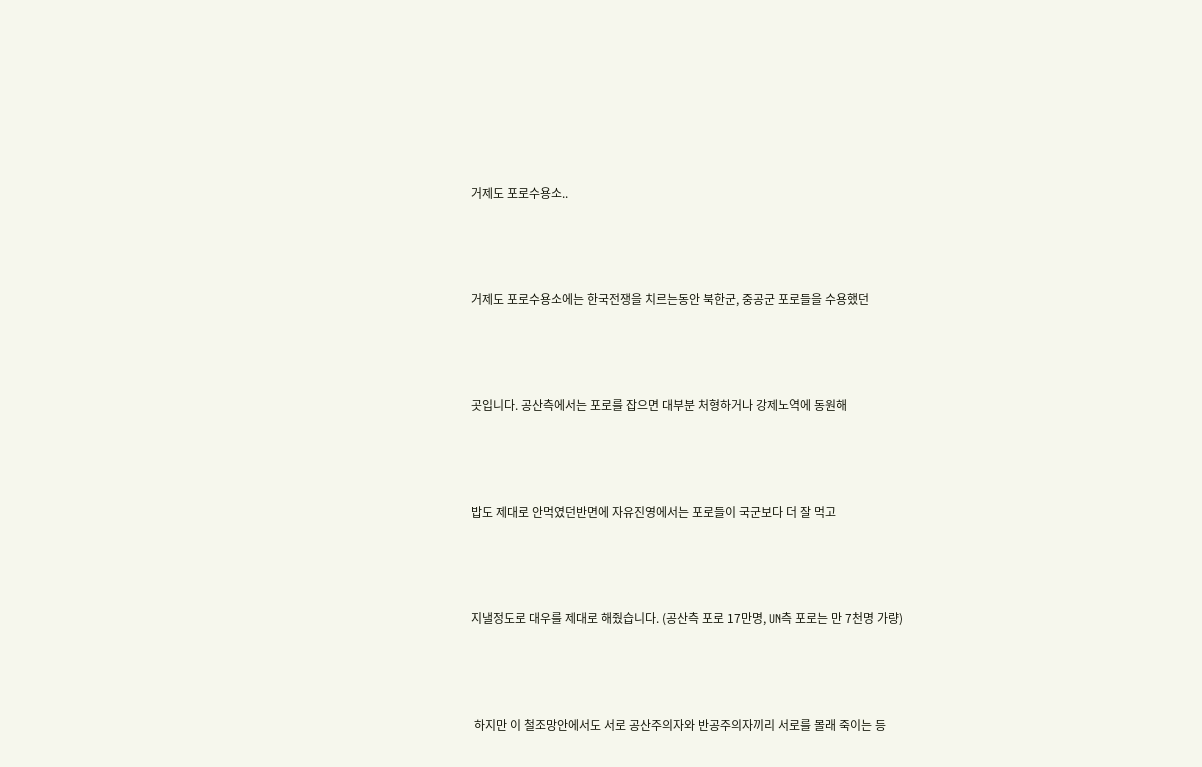거제도 포로수용소..



거제도 포로수용소에는 한국전쟁을 치르는동안 북한군, 중공군 포로들을 수용했던



곳입니다. 공산측에서는 포로를 잡으면 대부분 처형하거나 강제노역에 동원해



밥도 제대로 안먹였던반면에 자유진영에서는 포로들이 국군보다 더 잘 먹고



지낼정도로 대우를 제대로 해줬습니다. (공산측 포로 17만명, UN측 포로는 만 7천명 가량)



 하지만 이 철조망안에서도 서로 공산주의자와 반공주의자끼리 서로를 몰래 죽이는 등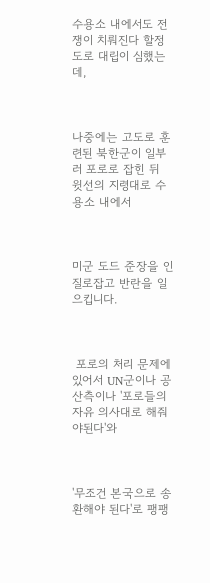수용소 내에서도 전쟁이 치뤄진다 할정도로 대립이 심했는데,



나중에는 고도로 훈련된 북한군이 일부러 포로로 잡힌 뒤 윗선의 지령대로 수용소 내에서



미군 도드 준장을 인질로잡고 반란을 일으킵니다.



 포로의 처리 문제에 있어서 UN군이나 공산측이나 '포로들의 자유 의사대로 해줘야된다'와



'무조건 본국으로 송환해야 된다'로 팽팽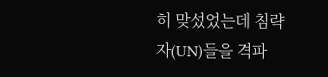히 맞섰었는데 침략자(UN)들을 격파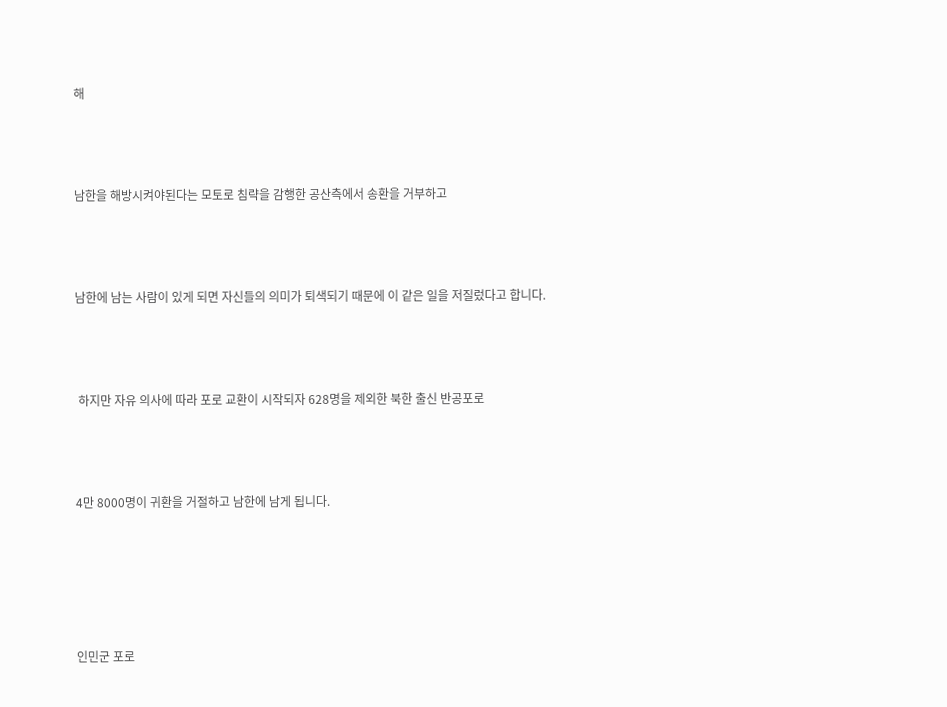해



남한을 해방시켜야된다는 모토로 침략을 감행한 공산측에서 송환을 거부하고



남한에 남는 사람이 있게 되면 자신들의 의미가 퇴색되기 때문에 이 같은 일을 저질렀다고 합니다.



 하지만 자유 의사에 따라 포로 교환이 시작되자 628명을 제외한 북한 출신 반공포로



4만 8000명이 귀환을 거절하고 남한에 남게 됩니다.





인민군 포로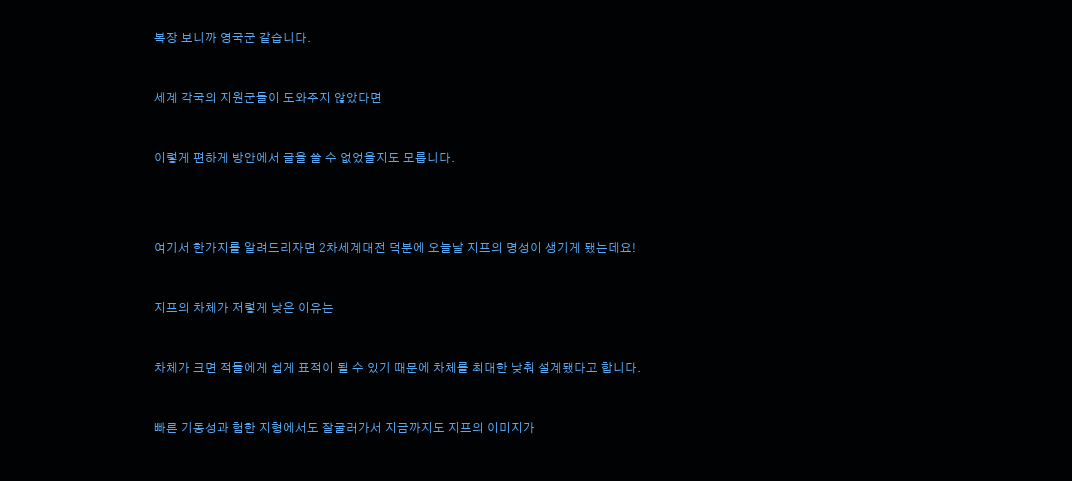복장 보니까 영국군 같습니다.



세계 각국의 지원군들이 도와주지 않았다면



이렇게 편하게 방안에서 글을 쓸 수 없었을지도 모릅니다.





여기서 한가지를 알려드리자면 2차세계대전 덕분에 오늘날 지프의 명성이 생기게 됐는데요!



지프의 차체가 저렇게 낮은 이유는



차체가 크면 적들에게 쉽게 표적이 될 수 있기 때문에 차체를 최대한 낮춰 설계됐다고 합니다.



빠른 기동성과 험한 지형에서도 잘굴러가서 지금까지도 지프의 이미지가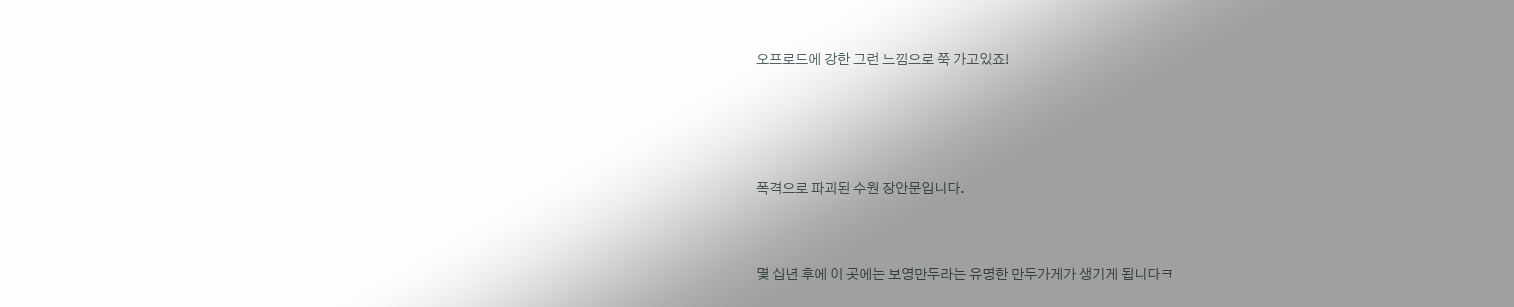오프로드에 강한 그런 느낌으로 쭉 가고있죠!





폭격으로 파괴된 수원 장안문입니다.



몇 십년 후에 이 곳에는 보영만두라는 유명한 만두가게가 생기게 됩니다ㅋ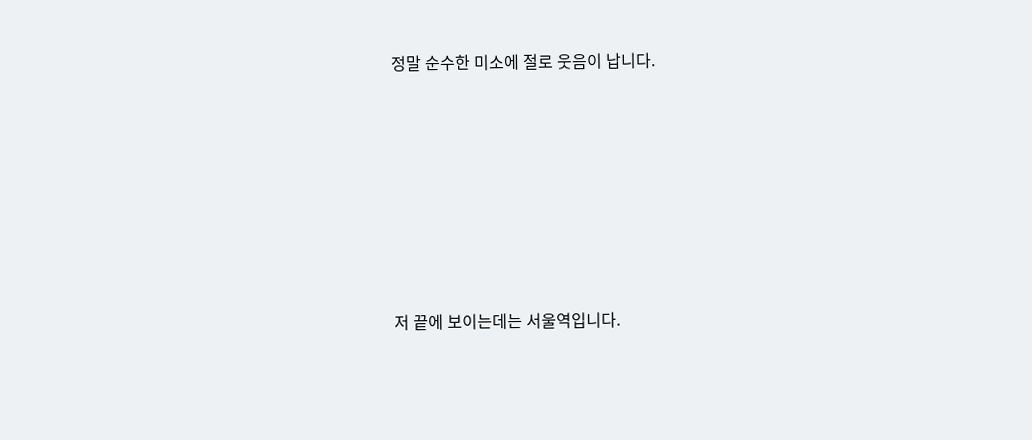정말 순수한 미소에 절로 웃음이 납니다.







저 끝에 보이는데는 서울역입니다.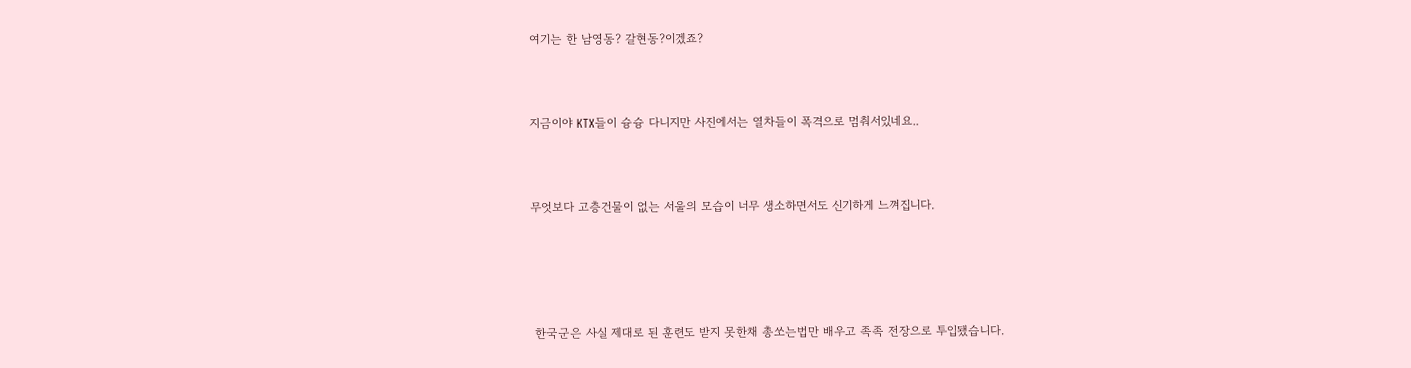여기는 한 남영동? 갈현동?이겠죠?



지금이야 KTX들이 슝슝 다니지만 사진에서는 열차들이 폭격으로 멈춰서있네요..



무엇보다 고층건물이 없는 서울의 모습이 너무 생소하면서도 신기하게 느껴집니다.





 한국군은 사실 제대로 된 훈련도 받지 못한채 총쏘는법만 배우고 족족 전장으로 투입됐습니다.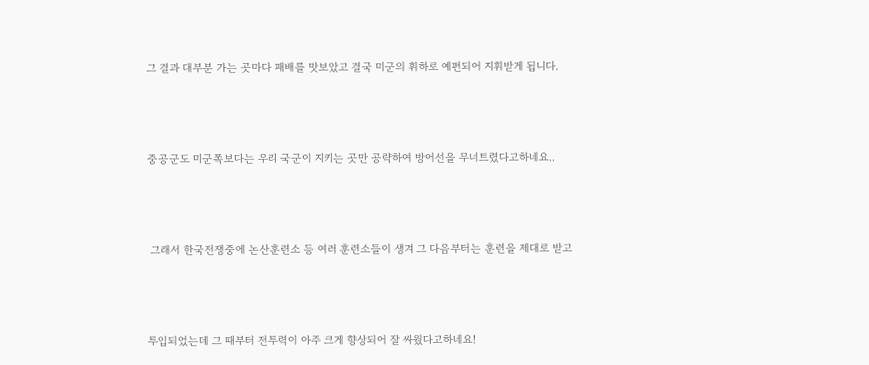그 결과 대부분 가는 곳마다 패배를 맛보았고 결국 미군의 휘하로 예편되어 지휘받게 됩니다.



중공군도 미군쪽보다는 우리 국군이 지키는 곳만 공략하여 방어선을 무너트렸다고하네요..



 그래서 한국전쟁중에 논산훈련소 등 여러 훈련소들이 생겨 그 다음부터는 훈련을 제대로 받고



투입되었는데 그 때부터 전투력이 아주 크게 향상되어 잘 싸웠다고하네요!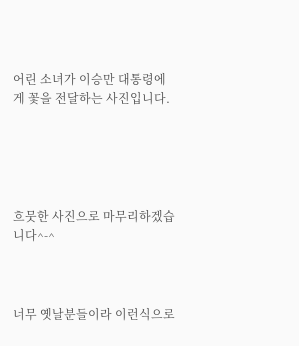어린 소녀가 이승만 대통령에게 꽃을 전달하는 사진입니다.





흐뭇한 사진으로 마무리하겠습니다^-^



너무 옛날분들이라 이런식으로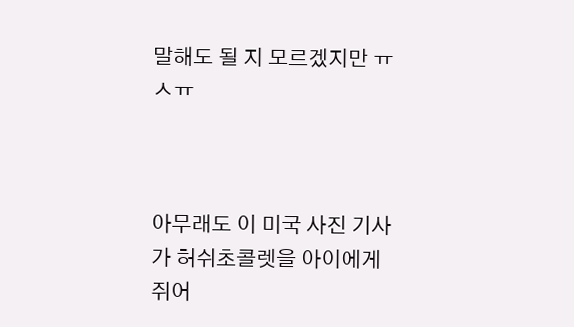말해도 될 지 모르겠지만 ㅠㅅㅠ



아무래도 이 미국 사진 기사가 허쉬초콜렛을 아이에게 쥐어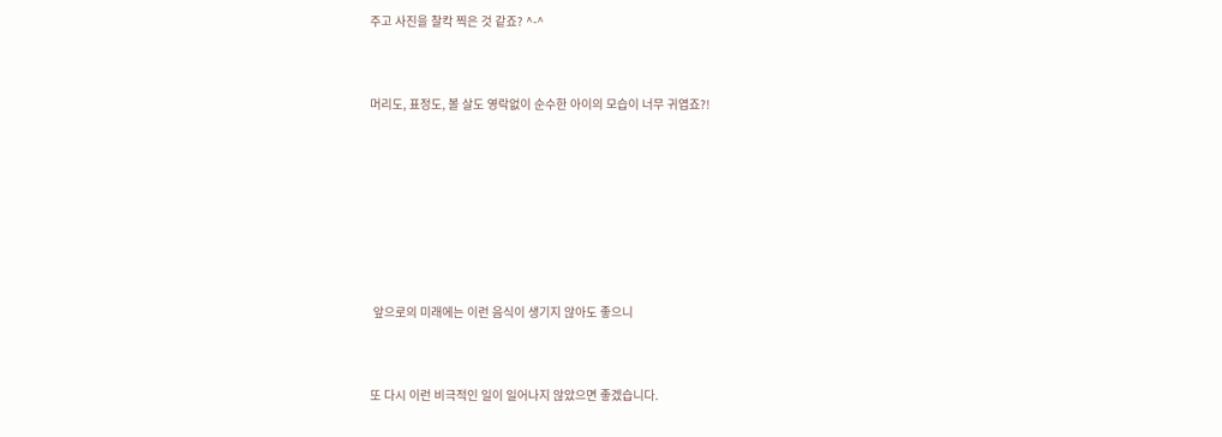주고 사진을 찰칵 찍은 것 같죠? ^-^



머리도, 표정도, 볼 살도 영락없이 순수한 아이의 모습이 너무 귀엽죠?!









 앞으로의 미래에는 이런 음식이 생기지 않아도 좋으니



또 다시 이런 비극적인 일이 일어나지 않았으면 좋겠습니다.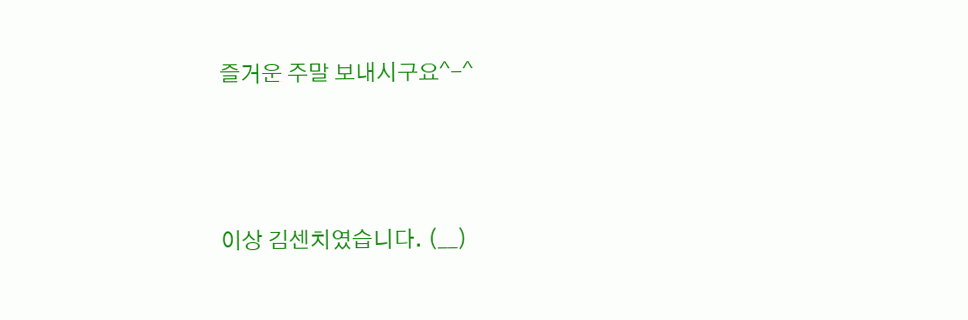즐거운 주말 보내시구요^-^



이상 김센치였습니다. (__)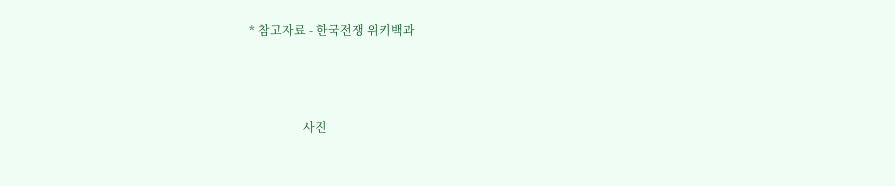* 참고자료 - 한국전쟁 위키백과



                  사진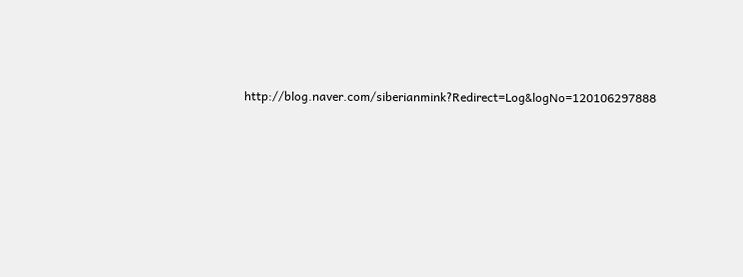http://blog.naver.com/siberianmink?Redirect=Log&logNo=120106297888